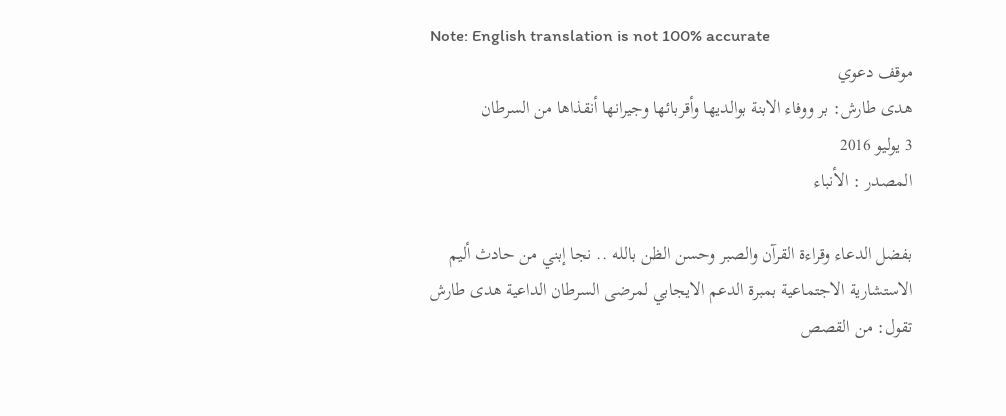Note: English translation is not 100% accurate
موقف دعوي
هدى طارش: بر ووفاء الابنة بوالديها وأقربائها وجيرانها أنقذاها من السرطان
3 يوليو 2016
المصدر : الأنباء

بفضل الدعاء وقراءة القرآن والصبر وحسن الظن بالله .. نجا إبني من حادث أليم
الاستشارية الاجتماعية بمبرة الدعم الايجابي لمرضى السرطان الداعية هدى طارش تقول: من القصص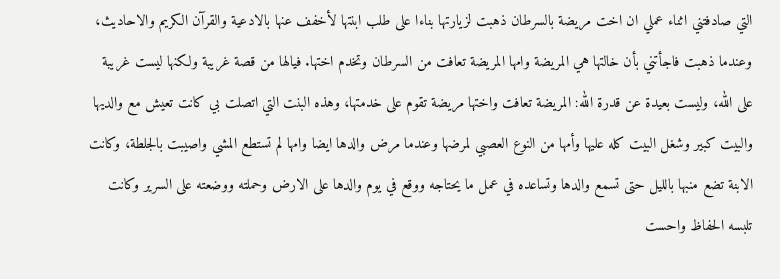التي صادفتني اثناء عملي ان اخت مريضة بالسرطان ذهبت لزيارتها بناءا على طلب ابنتها لأخفف عنها بالادعية والقرآن الكريم والاحاديث، وعندما ذهبت فاجأتني بأن خالتها هي المريضة وامها المريضة تعافت من السرطان وتخدم اختها. فيالها من قصة غريبة ولكنها ليست غريبة على الله، وليست بعيدة عن قدرة الله: المريضة تعافت واختها مريضة تقوم على خدمتها، وهذه البنت التي اتصلت بي كانت تعيش مع والديها والبيت كبير وشغل البيت كله عليها وأمها من النوع العصبي لمرضها وعندما مرض والدها ايضا وامها لم تستطع المشي واصيبت بالجلطة، وكانت الابنة تضع منبها بالليل حتى تسمع والدها وتساعده في عمل ما يحتاجه ووقع في يوم والدها على الارض وحملته ووضعته على السرير وكانت تلبسه الحفاظ واحست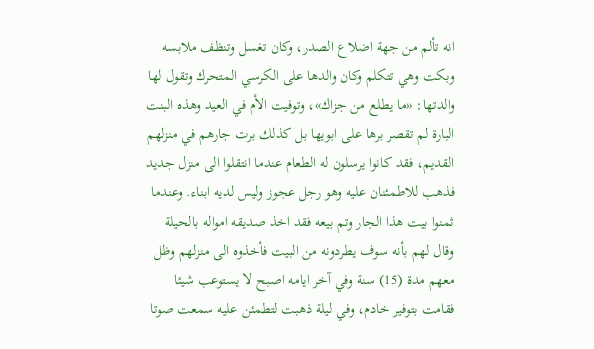انه تألم من جهة اضلاع الصدر، وكان تغسل وتنظف ملابسه وبكت وهي تتكلم وكان والدها على الكرسي المتحرك وتقول لها والدتها: «ما يطلع من جزاك»، وتوفيت الأم في العيد وهذه البنت البارة لم تقصر برها على ابويها بل كذلك برت جارهم في منزلهم القديم، فقد كانوا يرسلون له الطعام عندما انتقلوا الى منزل جديد فذهب للاطمئنان عليه وهو رجل عجوز وليس لديه ابناء. وعندما ثمنوا بيت هذا الجار وتم بيعه فقد اخذ صديقه امواله بالحيلة وقال لهم بأنه سوف يطردونه من البيت فأخذوه الى منزلهم وظل معهم مدة (15) سنة وفي آخر ايامه اصبح لا يستوعب شيئا فقامت بتوفير خادم، وفي ليلة ذهبت لتطمئن عليه سمعت صوتا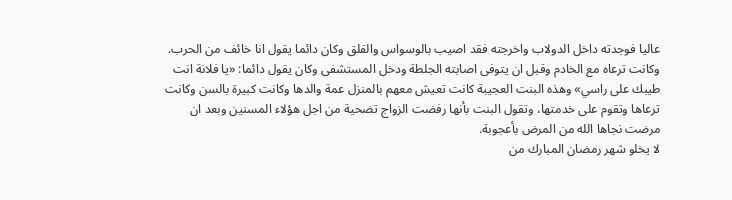عاليا فوجدته داخل الدولاب واخرجته فقد اصيب بالوسواس والقلق وكان دائما يقول انا خائف من الحرب.
وكانت ترعاه مع الخادم وقبل ان يتوفى اصابته الجلطة ودخل المستشفى وكان يقول دائما: «يا فلانة انت طيبك على راسي» وهذه البنت العجيبة كانت تعيش معهم بالمنزل عمة والدها وكانت كبيرة بالسن وكانت ترعاها وتقوم على خدمتها، وتقول البنت بأنها رفضت الزواج تضحية من اجل هؤلاء المسنين وبعد ان مرضت نجاها الله من المرض بأعجوبة.
لا يخلو شهر رمضان المبارك من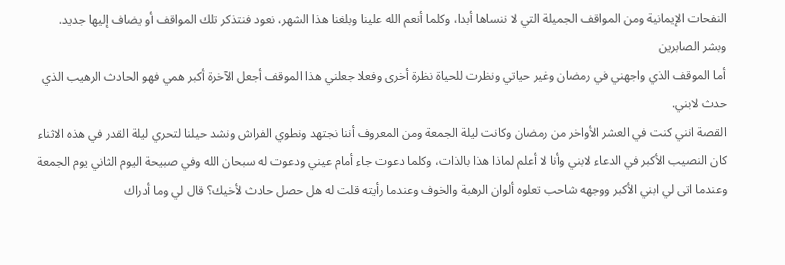النفحات الإيمانية ومن المواقف الجميلة التي لا ننساها أبدا، وكلما أنعم الله علينا وبلغنا هذا الشهر، نعود فنتذكر تلك المواقف أو يضاف إليها جديد.
وبشر الصابرين
أما الموقف الذي واجهني في رمضان وغير حياتي ونظرت للحياة نظرة أخرى وفعلا جعلني هذا الموقف أجعل الآخرة أكبر همي فهو الحادث الرهيب الذي حدث لابني.
القصة انني كنت في العشر الأواخر من رمضان وكانت ليلة الجمعة ومن المعروف أننا نجتهد ونطوي الفراش ونشد حيلنا لتحري ليلة القدر في هذه الاثناء كان النصيب الأكبر في الدعاء لابني وأنا لا أعلم لماذا هذا بالذات، وكلما دعوت جاء أمام عيني ودعوت له سبحان الله وفي صبيحة اليوم الثاني يوم الجمعة وعندما اتى لي ابني الأكبر ووجهه شاحب تعلوه ألوان الرهبة والخوف وعندما رأيته قلت له هل حصل حادث لأخيك؟ قال لي وما أدراك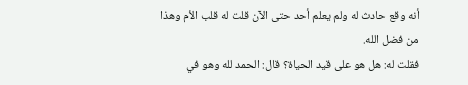أنه وقع حادث له ولم يعلم أحد حتى الآن قلت له قلب الأم وهذا من فضل الله.
فقلت له: هل هو على قيد الحياة؟ قال: الحمد لله وهو في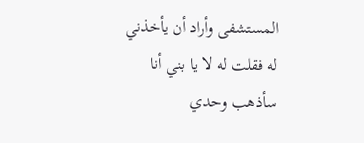المستشفى وأراد أن يأخذني له فقلت له لا يا بني أنا سأذهب وحدي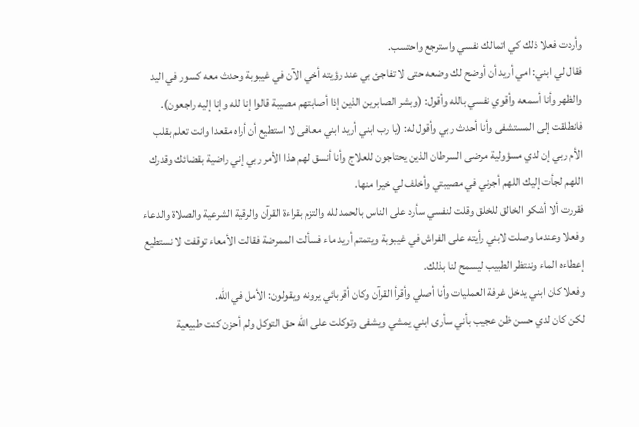وأردت فعلا ذلك كي اتمالك نفسي واسترجع واحتسب.
فقال لي ابني: امي أريد أن أوضح لك وضعه حتى لا تفاجئ بي عند رؤيته أخي الآن في غيبوبة وحدث معه كسور في اليد والظهر وأنا أسمعه وأقوي نفسي بالله وأقول: (وبشر الصابرين الذين إذا أصابتهم مصيبة قالوا إنا لله وإنا إليه راجعون).
فانطلقت إلى المستشفى وأنا أحدث ربي وأقول له: (يا رب ابني أريد ابني معافى لا استطيع أن أراه مقعدا وانت تعلم بقلب الأم ربي إن لدي مسؤولية مرضى السرطان الذين يحتاجون للعلاج وأنا أنسق لهم هذا الأمر ربي إني راضية بقضائك وقدرك اللهم لجأت إليك اللهم أجرني في مصيبتي وأخلف لي خيرا منها.
فقررت ألا أشكو الخالق للخلق وقلت لنفسي سأرد على الناس بالحمد لله والتزم بقراءة القرآن والرقية الشرعية والصلاة والدعاء وفعلا وعندما وصلت لابني رأيته على الفراش في غيبوبة ويتمتم أريد ماء فسألت الممرضة فقالت الأمعاء توقفت لا نستطيع إعطاءه الماء وننتظر الطبيب ليسمح لنا بذلك.
وفعلا كان ابني يدخل غرفة العمليات وأنا أصلي وأقرأ القرآن وكان أقربائي يرونه ويقولون: الأمل في الله.
لكن كان لدي حسن ظن عجيب بأني سأرى ابني يمشي ويشفى وتوكلت على الله حق التوكل ولم أحزن كنت طبيعية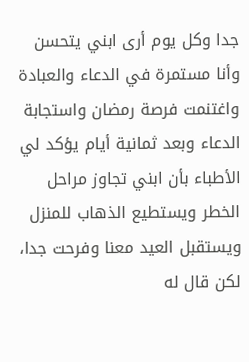جدا وكل يوم أرى ابني يتحسن وأنا مستمرة في الدعاء والعبادة واغتنمت فرصة رمضان واستجابة الدعاء وبعد ثمانية أيام يؤكد لي الأطباء بأن ابني تجاوز مراحل الخطر ويستطيع الذهاب للمنزل ويستقبل العيد معنا وفرحت جدا، لكن قال له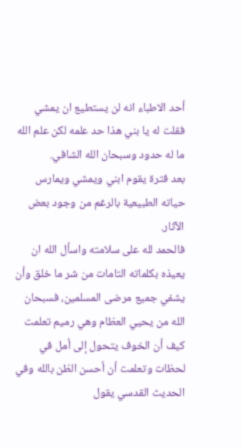أحد الاطباء انه لن يستطيع ان يمشي فقلت له يا بني هذا حد علمه لكن علم الله ما له حدود وسبحان الله الشافي.
بعد فترة يقوم ابني ويمشي ويمارس حياته الطبيعية بالرغم من وجود بعض الآثار.
فالحمد لله على سلامته واسأل الله ان يعيذه بكلماته التامات من شر ما خلق وأن يشفي جميع مرضى المسلمين، فسبحان الله من يحيي العظام وهي رميم تعلمت كيف أن الخوف يتحول إلى أمل في لحظات وتعلمت أن أحسن الظن بالله وفي الحديث القدسي يقول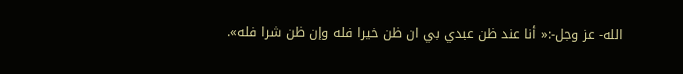الله- عز وجل-:« أنا عند ظن عبدي بي ان ظن خيرا فله وإن ظن شرا فله».